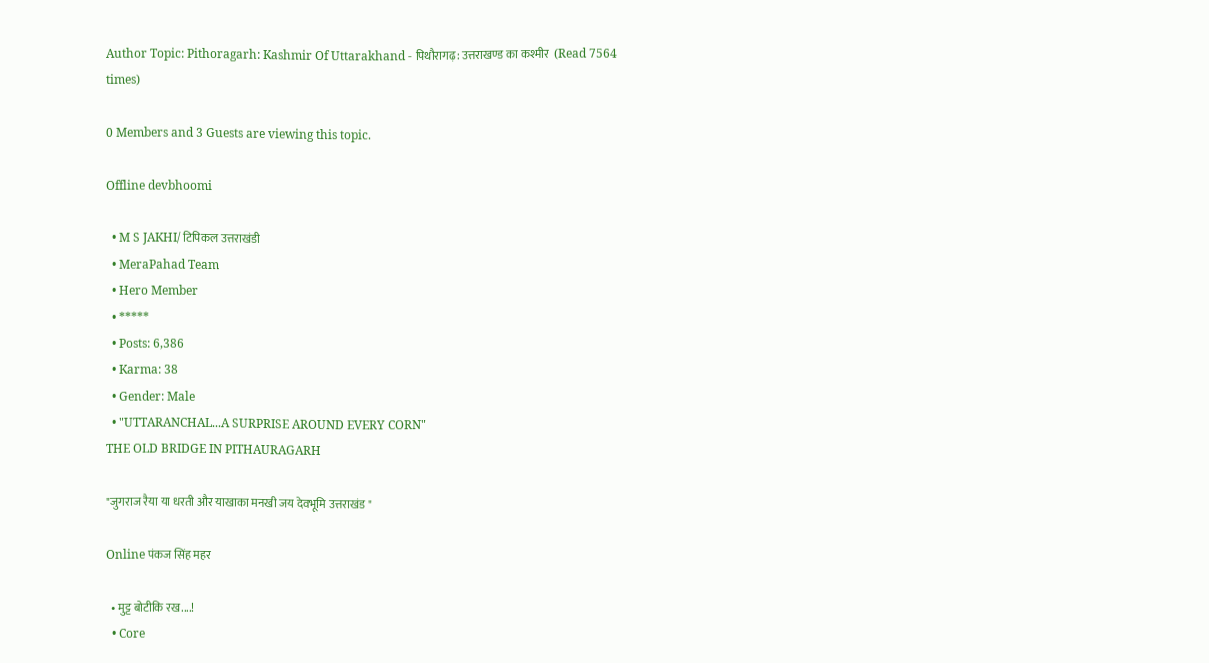Author Topic: Pithoragarh: Kashmir Of Uttarakhand - पिथौरागढ़: उत्तराखण्ड का कश्मीर  (Read 7564 times)

0 Members and 3 Guests are viewing this topic.

Offline devbhoomi

  • M S JAKHI/ टिपिकल उत्तराखंडी
  • MeraPahad Team
  • Hero Member
  • *****
  • Posts: 6,386
  • Karma: 38
  • Gender: Male
  • "UTTARANCHAL...A SURPRISE AROUND EVERY CORN"
THE OLD BRIDGE IN PITHAURAGARH

"जुगराज रैया या धरती और याखाका मनखी जय देवभूमि उत्तराखंड "

Online पंकज सिंह महर

  • मुट्ट बोटीकि रख....!
  • Core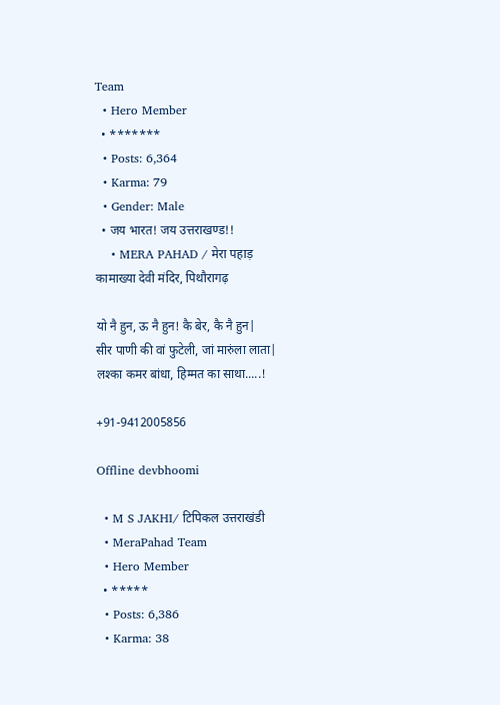Team
  • Hero Member
  • *******
  • Posts: 6,364
  • Karma: 79
  • Gender: Male
  • जय भारत! जय उत्तराखण्ड!!
    • MERA PAHAD / मेरा पहाड़
कामाख्या देवी मंदिर, पिथौरागढ़

यो नै हुन, ऊ नै हुन! कै बेर, कै नै हुन|
सीर पाणी की वां फुटेली, जां मारुंला लाता|
लश्का कमर बांधा, हिम्मत का साथा.....!

+91-9412005856

Offline devbhoomi

  • M S JAKHI/ टिपिकल उत्तराखंडी
  • MeraPahad Team
  • Hero Member
  • *****
  • Posts: 6,386
  • Karma: 38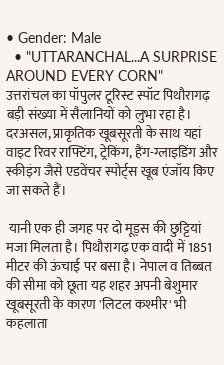• Gender: Male
  • "UTTARANCHAL...A SURPRISE AROUND EVERY CORN"
उत्तरांचल का पॉपुलर टूरिस्ट स्पॉट पिथौरागढ़ बड़ी संख्या में सैलानियों को लुभा रहा है। दरअसल, प्राकृतिक खूबसूरती के साथ यहां वाइट रिवर राफ्टिंग, ट्रेकिंग, हैंग-ग्लाइडिंग और स्कीइंग जैसे एडवेंचर स्पोर्ट्स खूब एंजॉय किए जा सकते हैं।

 यानी एक ही जगह पर दो मूड्स की छुट्टियां मजा मिलता है। पिथौरागढ़ एक वादी में 1851 मीटर की ऊंचाई पर बसा है। नेपाल व तिब्बत की सीमा को छूता यह शहर अपनी बेशुमार खूबसूरती के कारण 'लिटल कश्मीर' भी कहलाता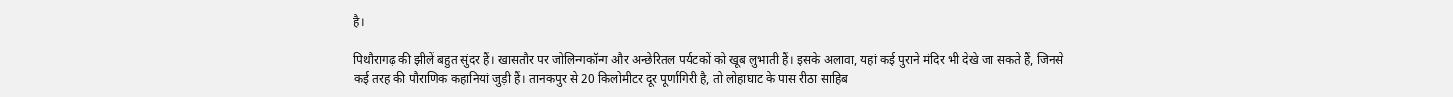है।

पिथौरागढ़ की झीलें बहुत सुंदर हैं। खासतौर पर जोलिन्गकॉन्ग और अन्छेरितल पर्यटकों को खूब लुभाती हैं। इसके अलावा, यहां कई पुराने मंदिर भी देखे जा सकते हैं, जिनसे कई तरह की पौराणिक कहानियां जुड़ी हैं। तानकपुर से 20 किलोमीटर दूर पूर्णागिरी है, तो लोहाघाट के पास रीठा साहिब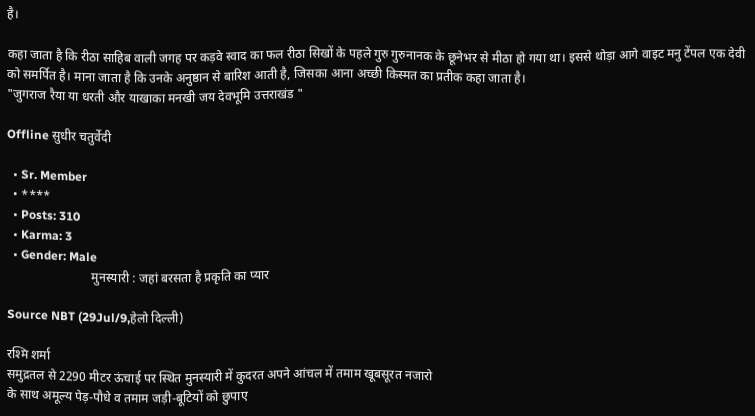है।

कहा जाता है कि रीठा साहिब वाली जगह पर कड़वे स्वाद का फल रीठा सिखों के पहले गुरु गुरुनानक के छूनेभर से मीठा हो गया था। इससे थोड़ा आगे वाइट मनु टेंपल एक देवी को समर्पित है। माना जाता है कि उनके अनुष्ठान से बारिश आती है, जिसका आना अच्छी किस्मत का प्रतीक कहा जाता है।
"जुगराज रैया या धरती और याखाका मनखी जय देवभूमि उत्तराखंड "

Offline सुधीर चतुर्वेदी

  • Sr. Member
  • ****
  • Posts: 310
  • Karma: 3
  • Gender: Male
                           मुनस्यारी : जहां बरसता है प्रकृति का प्यार

Source NBT (29Jul/9,हेलो दिल्ली)

रश्मि शर्मा
समुद्रतल से 2290 मीटर ऊंचाई पर स्थित मुनस्यारी में कुदरत अपने आंचल में तमाम खूबसूरत नजारो
के साथ अमूल्य पेड़-पौधे व तमाम जड़ी-बूटियों को छुपाए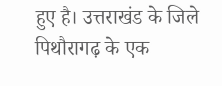हुए है। उत्तराखंड के जिले पिथौरागढ़ के एक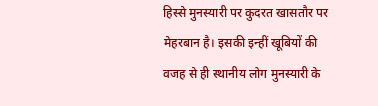हिस्से मुनस्यारी पर कुदरत खासतौर पर मेहरबान है। इसकी इन्हीं खूबियों की वजह से ही स्थानीय लोग मुनस्यारी के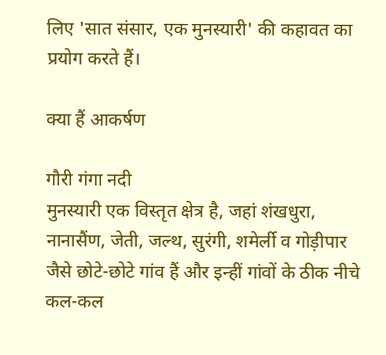लिए 'सात संसार, एक मुनस्यारी' की कहावत का प्रयोग करते हैं।

क्या हैं आकर्षण

गौरी गंगा नदी
मुनस्यारी एक विस्तृत क्षेत्र है, जहां शंखधुरा, नानासैंण, जेती, जल्थ, सुरंगी, शमेर्ली व गोड़ीपार जैसे छोटे-छोटे गांव हैं और इन्हीं गांवों के ठीक नीचे कल-कल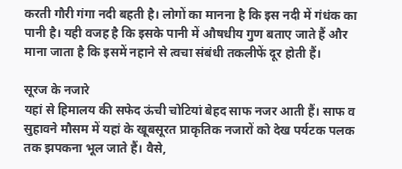करती गौरी गंगा नदी बहती है। लोगों का मानना है कि इस नदी में गंधंक का पानी है। यही वजह है कि इसके पानी में औषधीय गुण बताए जाते हैं और माना जाता है कि इसमें नहाने से त्वचा संबंधी तकलीफें दूर होती हैं।

सूरज के नजारे
यहां से हिमालय की सफेद ऊंची चोटियां बेहद साफ नजर आती हैं। साफ व सुहावने मौसम में यहां के खूबसूरत प्राकृतिक नजारों को देख पर्यटक पलक तक झपकना भूल जाते हैं। वैसे,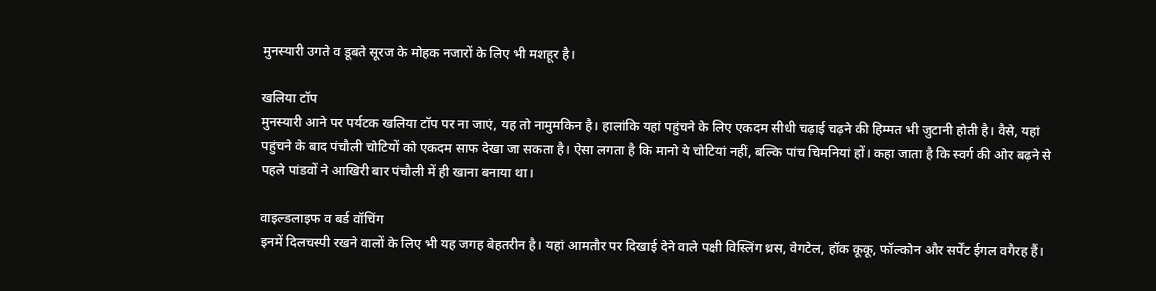मुनस्यारी उगते व डूबते सूरज के मोहक नजारों के लिए भी मशहूर है।

खलिया टॉप
मुनस्यारी आने पर पर्यटक खलिया टॉप पर ना जाएं, यह तो नामुमकिन है। हालांकि यहां पहुंचने के लिए एकदम सीधी चढ़ाई चढ़ने की हिम्मत भी जुटानी होती है। वैसे, यहां पहुंचने के बाद पंचौली चोटियों को एकदम साफ देखा जा सकता है। ऐसा लगता है कि मानो ये चोटियां नहीं, बल्कि पांच चिमनियां हों। कहा जाता है कि स्वर्ग की ओर बढ़ने से पहले पांडवों ने आखिरी बार पंचौली में ही खाना बनाया था।

वाइल्डलाइफ व बर्ड वॉचिंग
इनमें दिलचस्पी रखने वालों के लिए भी यह जगह बेहतरीन है। यहां आमतौर पर दिखाई देने वाले पक्षी विस्लिंग थ्रस, वेगटेल, हॉक कूकू, फॉल्कोन और सर्पेंट ईगल वगैरह हैं।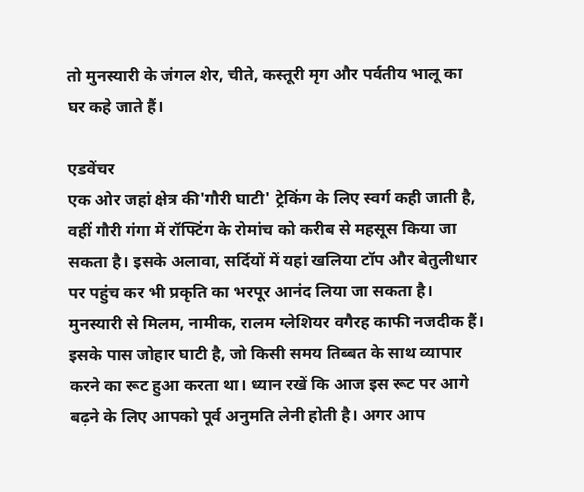तो मुनस्यारी के जंगल शेर, चीते, कस्तूरी मृग और पर्वतीय भालू का घर कहे जाते हैं।

एडवेंचर
एक ओर जहां क्षेत्र की'गौरी घाटी' ट्रेकिंग के लिए स्वर्ग कही जाती है, वहीं गौरी गंगा में रॉफ्टिंग के रोमांच को करीब से महसूस किया जा सकता है। इसके अलावा, सर्दियों में यहां खलिया टॉप और बेतुलीधार पर पहुंच कर भी प्रकृति का भरपूर आनंद लिया जा सकता है। मुनस्यारी से मिलम, नामीक, रालम ग्लेशियर वगैरह काफी नजदीक हैं। इसके पास जोहार घाटी है, जो किसी समय तिब्बत के साथ व्यापार करने का रूट हुआ करता था। ध्यान रखें कि आज इस रूट पर आगे बढ़ने के लिए आपको पूर्व अनुमति लेनी होती है। अगर आप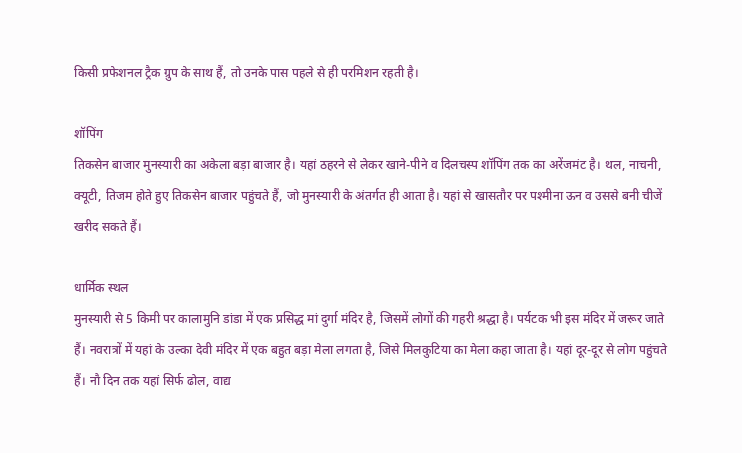किसी प्रफेशनल ट्रैक ग्रुप के साथ हैं, तो उनके पास पहले से ही परमिशन रहती है।

शॉपिंग
तिकसेन बाजार मुनस्यारी का अकेला बड़ा बाजार है। यहां ठहरने से लेकर खाने-पीने व दिलचस्प शॉपिंग तक का अरेंजमंट है। थल, नाचनी, क्यूटी, तिजम होते हुए तिकसेन बाजार पहुंचते हैं, जो मुनस्यारी के अंतर्गत ही आता है। यहां से खासतौर पर पश्मीना ऊन व उससे बनी चीजें खरीद सकते हैं।

धार्मिक स्थल
मुनस्यारी से 5 किमी पर कालामुनि डांडा में एक प्रसिद्ध मां दुर्गा मंदिर है, जिसमें लोगों की गहरी श्रद्धा है। पर्यटक भी इस मंदिर में जरूर जाते हैं। नवरात्रों में यहां के उल्का देवी मंदिर में एक बहुत बड़ा मेला लगता है, जिसे मिलकुटिया का मेला कहा जाता है। यहां दूर-दूर से लोग पहुंचते हैं। नौ दिन तक यहां सिर्फ ढोल, वाद्य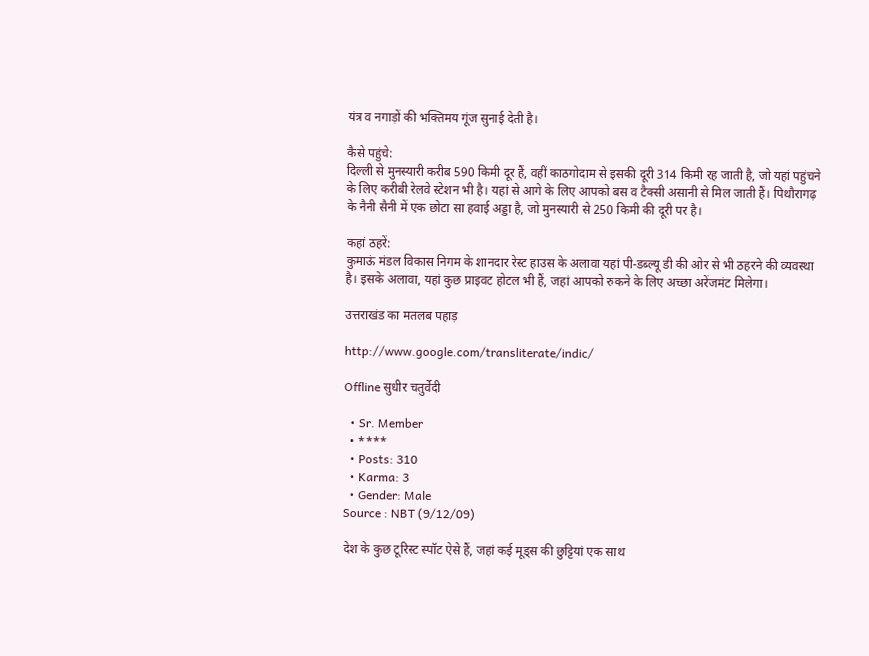यंत्र व नगाड़ों की भक्तिमय गूंज सुनाई देती है।

कैसे पहुंचे:
दिल्ली से मुनस्यारी करीब 590 किमी दूर हैं, वहीं काठगोदाम से इसकी दूरी 314 किमी रह जाती है, जो यहां पहुंचने के लिए करीबी रेलवे स्टेशन भी है। यहां से आगे के लिए आपको बस व टैक्सी असानी से मिल जाती हैं। पिथौरागढ़ के नैनी सैनी में एक छोटा सा हवाई अड्डा है, जो मुनस्यारी से 250 किमी की दूरी पर है।

कहां ठहरें:
कुमाऊं मंडल विकास निगम के शानदार रेस्ट हाउस के अलावा यहां पी-डब्ल्यू डी की ओर से भी ठहरने की व्यवस्था है। इसके अलावा, यहां कुछ प्राइवट होटल भी हैं, जहां आपको रुकने के लिए अच्छा अरेंजमंट मिलेगा।

उत्तराखंड का मतलब पहाड़

http://www.google.com/transliterate/indic/

Offline सुधीर चतुर्वेदी

  • Sr. Member
  • ****
  • Posts: 310
  • Karma: 3
  • Gender: Male
Source : NBT (9/12/09)

देश के कुछ टूरिस्ट स्पॉट ऐसे हैं, जहां कई मूड्स की छुट्टियां एक साथ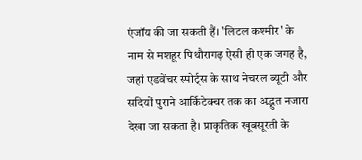एंजॉय की जा सकती हैं। 'लिटल कश्मीर' के नाम से मशहूर पिथौरागढ़ ऐसी ही एक जगह है, जहां एडवेंचर स्पोर्ट्स के साथ नेचरल ब्यूटी और सदियों पुराने आर्किटेक्चर तक का अद्भुत नजारा देखा जा सकता है। प्राकृतिक खूबसूरती के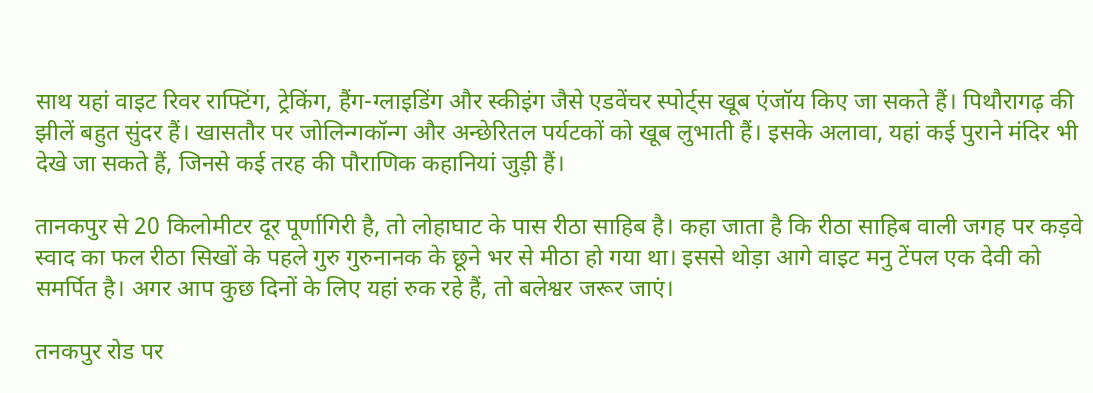साथ यहां वाइट रिवर राफ्टिंग, ट्रेकिंग, हैंग-ग्लाइडिंग और स्कीइंग जैसे एडवेंचर स्पोर्ट्स खूब एंजॉय किए जा सकते हैं। पिथौरागढ़ की झीलें बहुत सुंदर हैं। खासतौर पर जोलिन्गकॉन्ग और अन्छेरितल पर्यटकों को खूब लुभाती हैं। इसके अलावा, यहां कई पुराने मंदिर भी देखे जा सकते हैं, जिनसे कई तरह की पौराणिक कहानियां जुड़ी हैं।

तानकपुर से 20 किलोमीटर दूर पूर्णागिरी है, तो लोहाघाट के पास रीठा साहिब है। कहा जाता है कि रीठा साहिब वाली जगह पर कड़वे स्वाद का फल रीठा सिखों के पहले गुरु गुरुनानक के छूने भर से मीठा हो गया था। इससे थोड़ा आगे वाइट मनु टेंपल एक देवी को समर्पित है। अगर आप कुछ दिनों के लिए यहां रुक रहे हैं, तो बलेश्वर जरूर जाएं।

तनकपुर रोड पर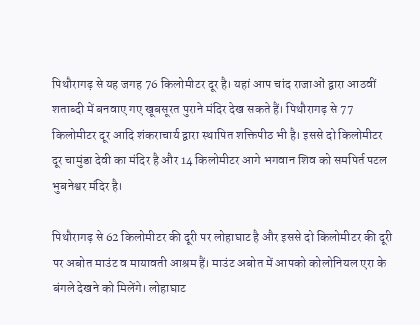पिथौरागढ़ से यह जगह 76 किलोमीटर दूर है। यहां आप चांद राजाओं द्वारा आठवीं शताब्दी में बनवाए गए खूबसूरत पुराने मंदिर देख सकते हैं। पिथौरागढ़ से 77 किलोमीटर दूर आदि शंकराचार्य द्वारा स्थापित शक्तिपीठ भी है। इससे दो किलोमीटर दूर चामुंडा देवी का मंदिर है और 14 किलोमीटर आगे भगवान शिव को समपिर्त पटल भुबनेश्वर मंदिर है।

पिथौरागढ़ से 62 किलोमीटर की दूरी पर लोहाघाट है और इससे दो किलोमीटर की दूरी पर अबोत माउंट व मायावती आश्रम हैं। माउंट अबोत में आपको कोलोनियल एरा के बंगले देखने को मिलेंगे। लोहाघाट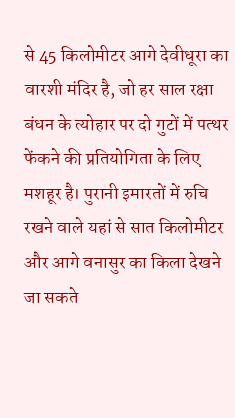से 45 किलोमीटर आगे देवीधूरा का वारशी मंदिर है, जो हर साल रक्षा बंधन के त्योहार पर दो गुटों में पत्थर फेंकने की प्रतियोगिता के लिए मशहूर है। पुरानी इमारतों में रुचि रखने वाले यहां से सात किलोमीटर और आगे वनासुर का किला देखने जा सकते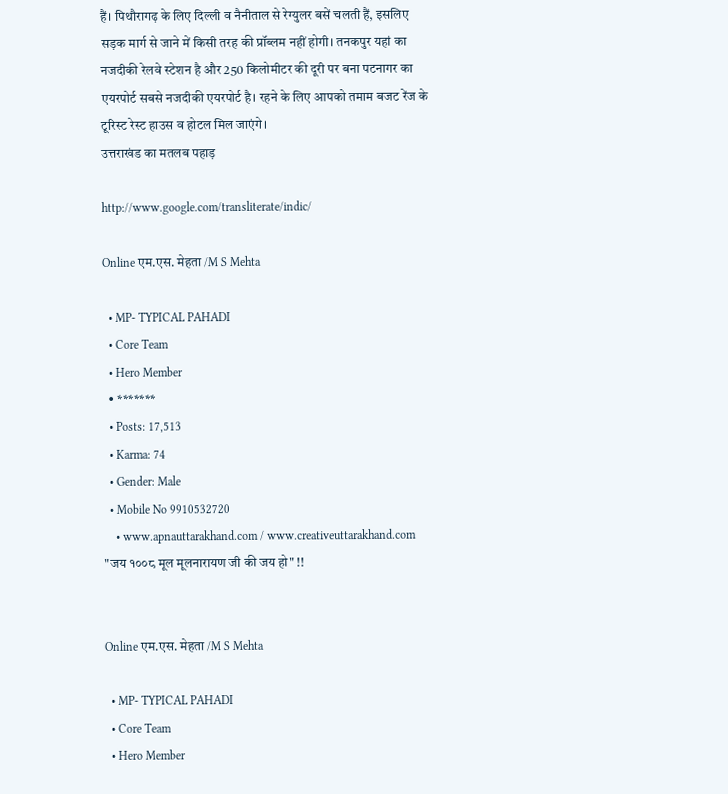हैं। पिथौरागढ़ के लिए दिल्ली व नैनीताल से रेग्युलर बसें चलती हैं, इसलिए सड़क मार्ग से जाने में किसी तरह की प्रॉब्लम नहीं होगी। तनकपुर यहां का नजदीकी रेलवे स्टेशन है और 250 किलोमीटर की दूरी पर बना पटनागर का एयरपोर्ट सबसे नजदीकी एयरपोर्ट है। रहने के लिए आपको तमाम बजट रेंज के टूरिस्ट रेस्ट हाउस व होटल मिल जाएंगे।
उत्तराखंड का मतलब पहाड़

http://www.google.com/transliterate/indic/

Online एम.एस. मेहता /M S Mehta

  • MP- TYPICAL PAHADI
  • Core Team
  • Hero Member
  • *******
  • Posts: 17,513
  • Karma: 74
  • Gender: Male
  • Mobile No 9910532720
    • www.apnauttarakhand.com / www.creativeuttarakhand.com
"जय १००८ मूल मूलनारायण जी की जय हो" !!


Online एम.एस. मेहता /M S Mehta

  • MP- TYPICAL PAHADI
  • Core Team
  • Hero Member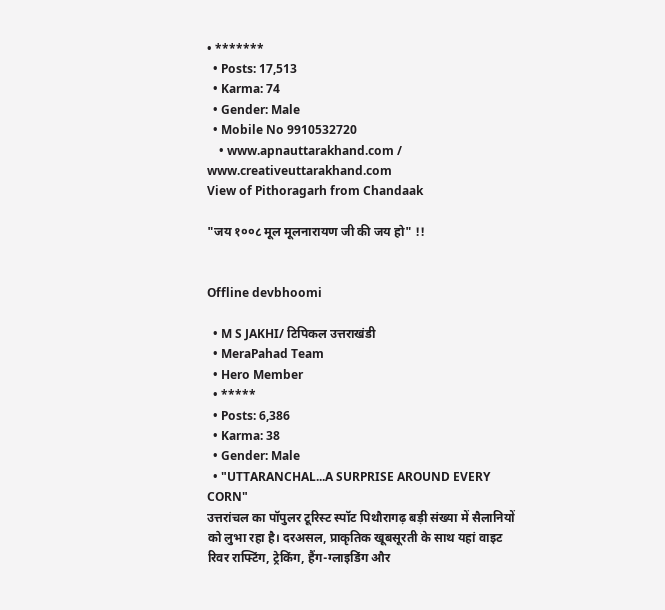• *******
  • Posts: 17,513
  • Karma: 74
  • Gender: Male
  • Mobile No 9910532720
    • www.apnauttarakhand.com / www.creativeuttarakhand.com
View of Pithoragarh from Chandaak

"जय १००८ मूल मूलनारायण जी की जय हो" !!


Offline devbhoomi

  • M S JAKHI/ टिपिकल उत्तराखंडी
  • MeraPahad Team
  • Hero Member
  • *****
  • Posts: 6,386
  • Karma: 38
  • Gender: Male
  • "UTTARANCHAL...A SURPRISE AROUND EVERY CORN"
उत्तरांचल का पॉपुलर टूरिस्ट स्पॉट पिथौरागढ़ बड़ी संख्या में सैलानियों को लुभा रहा है। दरअसल, प्राकृतिक खूबसूरती के साथ यहां वाइट रिवर राफ्टिंग, ट्रेकिंग, हैंग-ग्लाइडिंग और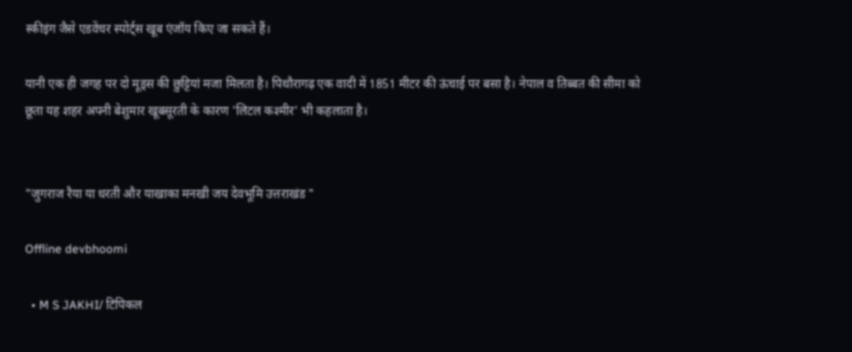स्कीइंग जैसे एडवेंचर स्पोर्ट्स खूब एंजॉय किए जा सकते हैं।

यानी एक ही जगह पर दो मूड्स की छुट्टियां मजा मिलता है। पिथौरागढ़ एक वादी में 1851 मीटर की ऊंचाई पर बसा है। नेपाल व तिब्बत की सीमा को छूता यह शहर अपनी बेशुमार खूबसूरती के कारण 'लिटल कश्मीर' भी कहलाता है।


"जुगराज रैया या धरती और याखाका मनखी जय देवभूमि उत्तराखंड "

Offline devbhoomi

  • M S JAKHI/ टिपिकल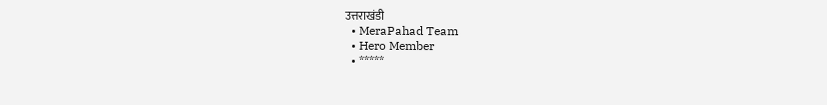उत्तराखंडी
  • MeraPahad Team
  • Hero Member
  • *****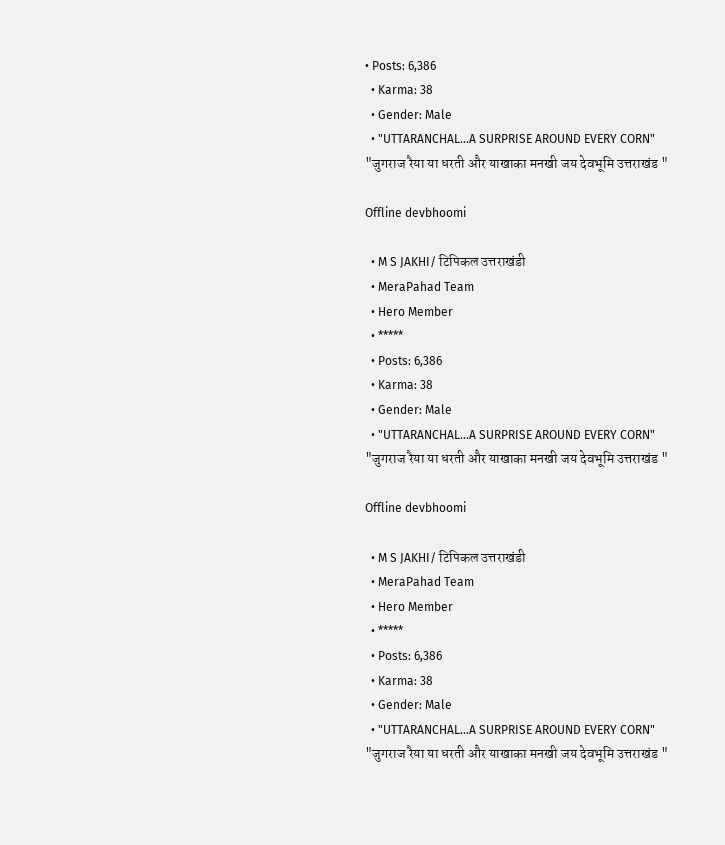• Posts: 6,386
  • Karma: 38
  • Gender: Male
  • "UTTARANCHAL...A SURPRISE AROUND EVERY CORN"
"जुगराज रैया या धरती और याखाका मनखी जय देवभूमि उत्तराखंड "

Offline devbhoomi

  • M S JAKHI/ टिपिकल उत्तराखंडी
  • MeraPahad Team
  • Hero Member
  • *****
  • Posts: 6,386
  • Karma: 38
  • Gender: Male
  • "UTTARANCHAL...A SURPRISE AROUND EVERY CORN"
"जुगराज रैया या धरती और याखाका मनखी जय देवभूमि उत्तराखंड "

Offline devbhoomi

  • M S JAKHI/ टिपिकल उत्तराखंडी
  • MeraPahad Team
  • Hero Member
  • *****
  • Posts: 6,386
  • Karma: 38
  • Gender: Male
  • "UTTARANCHAL...A SURPRISE AROUND EVERY CORN"
"जुगराज रैया या धरती और याखाका मनखी जय देवभूमि उत्तराखंड "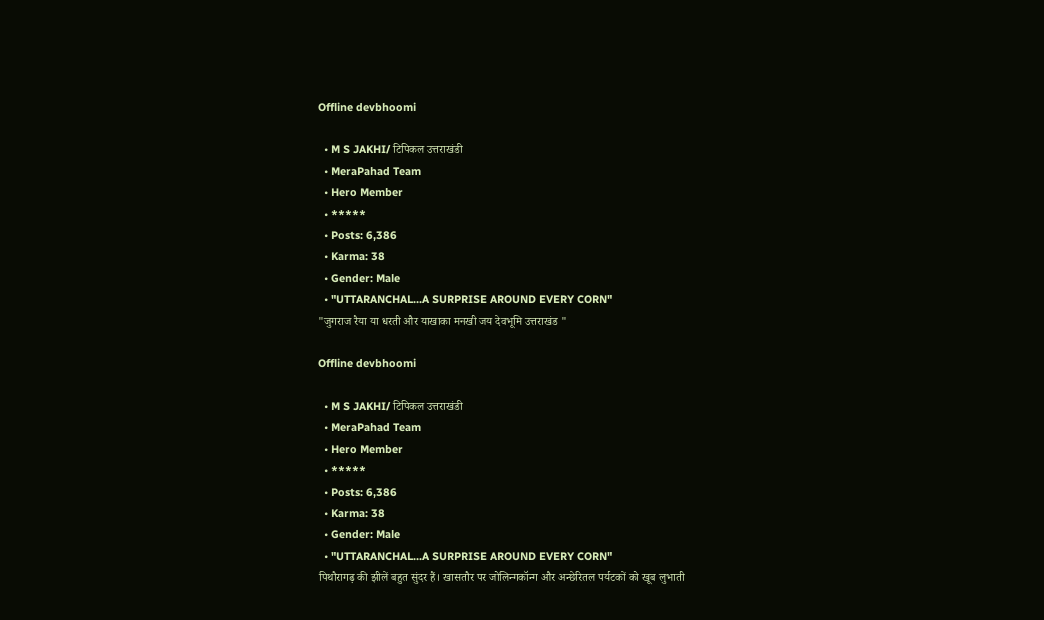Offline devbhoomi

  • M S JAKHI/ टिपिकल उत्तराखंडी
  • MeraPahad Team
  • Hero Member
  • *****
  • Posts: 6,386
  • Karma: 38
  • Gender: Male
  • "UTTARANCHAL...A SURPRISE AROUND EVERY CORN"
"जुगराज रैया या धरती और याखाका मनखी जय देवभूमि उत्तराखंड "

Offline devbhoomi

  • M S JAKHI/ टिपिकल उत्तराखंडी
  • MeraPahad Team
  • Hero Member
  • *****
  • Posts: 6,386
  • Karma: 38
  • Gender: Male
  • "UTTARANCHAL...A SURPRISE AROUND EVERY CORN"
पिथौरागढ़ की झीलें बहुत सुंदर हैं। खासतौर पर जोलिन्गकॉन्ग और अन्छेरितल पर्यटकों को खूब लुभाती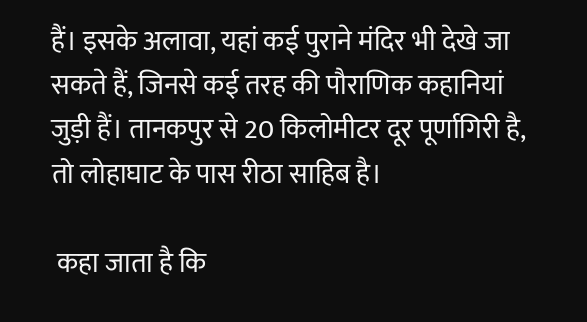हैं। इसके अलावा, यहां कई पुराने मंदिर भी देखे जा सकते हैं, जिनसे कई तरह की पौराणिक कहानियां जुड़ी हैं। तानकपुर से 20 किलोमीटर दूर पूर्णागिरी है, तो लोहाघाट के पास रीठा साहिब है।

 कहा जाता है कि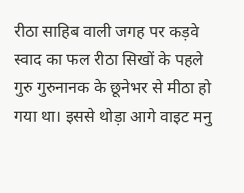रीठा साहिब वाली जगह पर कड़वे स्वाद का फल रीठा सिखों के पहले गुरु गुरुनानक के छूनेभर से मीठा हो गया था। इससे थोड़ा आगे वाइट मनु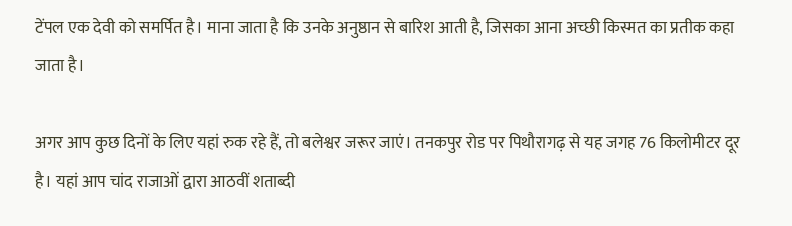टेंपल एक देवी को समर्पित है। माना जाता है कि उनके अनुष्ठान से बारिश आती है, जिसका आना अच्छी किस्मत का प्रतीक कहा जाता है।

अगर आप कुछ दिनों के लिए यहां रुक रहे हैं, तो बलेश्वर जरूर जाएं। तनकपुर रोड पर पिथौरागढ़ से यह जगह 76 किलोमीटर दूर है। यहां आप चांद राजाओं द्वारा आठवीं शताब्दी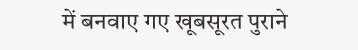में बनवाए गए खूबसूरत पुराने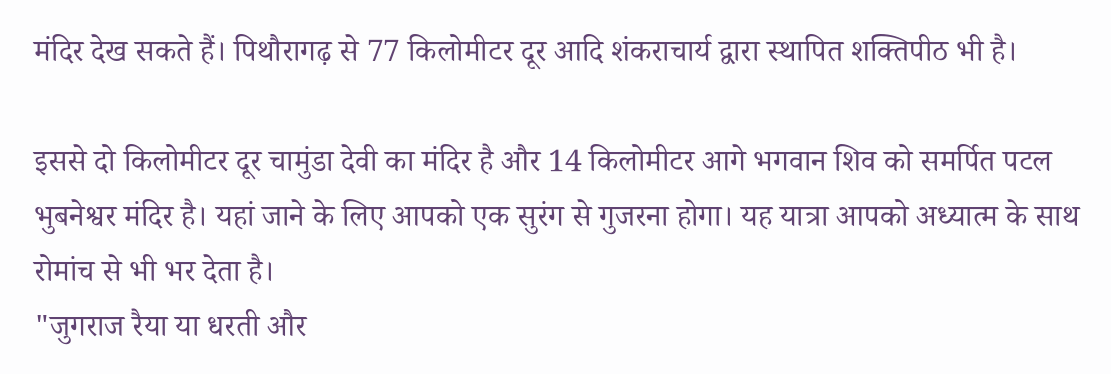मंदिर देख सकते हैं। पिथौरागढ़ से 77 किलोमीटर दूर आदि शंकराचार्य द्वारा स्थापित शक्तिपीठ भी है।

इससे दो किलोमीटर दूर चामुंडा देवी का मंदिर है और 14 किलोमीटर आगे भगवान शिव को समर्पित पटल भुबनेश्वर मंदिर है। यहां जाने के लिए आपको एक सुरंग से गुजरना होगा। यह यात्रा आपको अध्यात्म के साथ रोमांच से भी भर देता है।
"जुगराज रैया या धरती और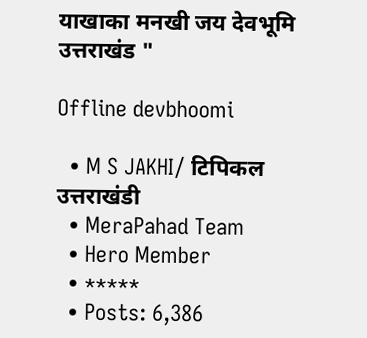याखाका मनखी जय देवभूमि उत्तराखंड "

Offline devbhoomi

  • M S JAKHI/ टिपिकल उत्तराखंडी
  • MeraPahad Team
  • Hero Member
  • *****
  • Posts: 6,386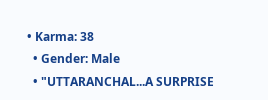• Karma: 38
  • Gender: Male
  • "UTTARANCHAL...A SURPRISE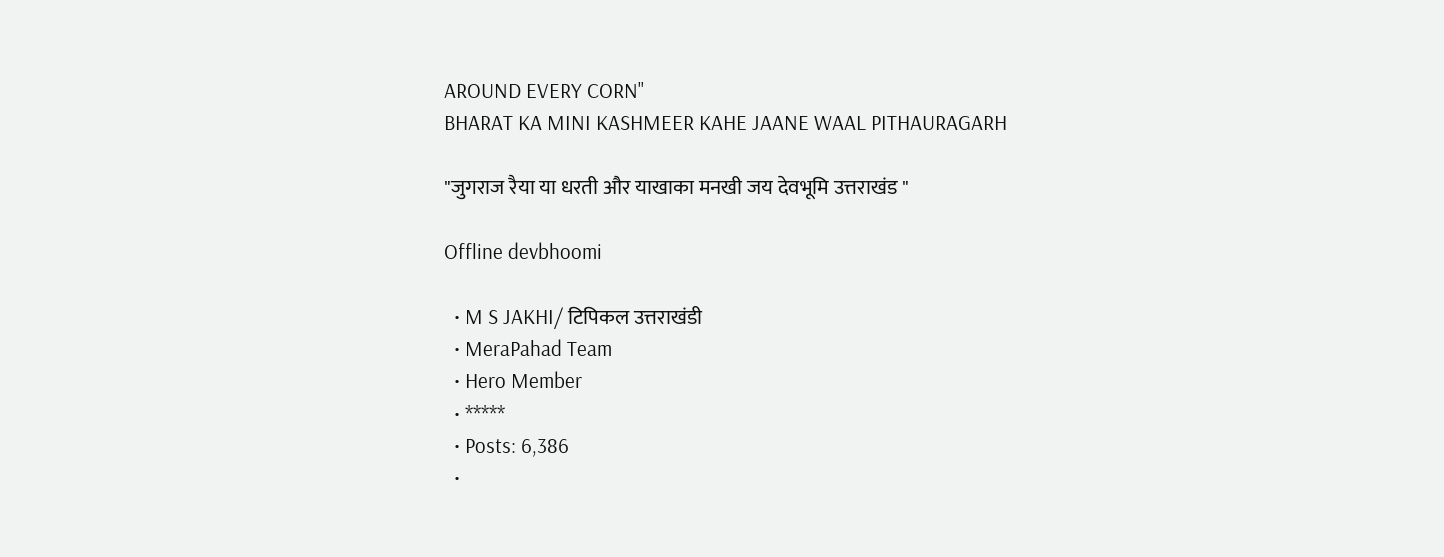AROUND EVERY CORN"
BHARAT KA MINI KASHMEER KAHE JAANE WAAL PITHAURAGARH

"जुगराज रैया या धरती और याखाका मनखी जय देवभूमि उत्तराखंड "

Offline devbhoomi

  • M S JAKHI/ टिपिकल उत्तराखंडी
  • MeraPahad Team
  • Hero Member
  • *****
  • Posts: 6,386
  •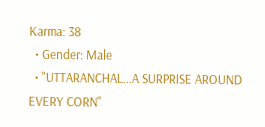Karma: 38
  • Gender: Male
  • "UTTARANCHAL...A SURPRISE AROUND EVERY CORN"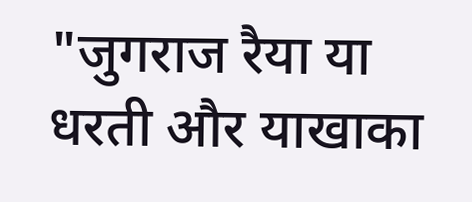"जुगराज रैया या धरती और याखाका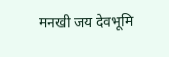मनखी जय देवभूमि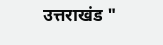उत्तराखंड "